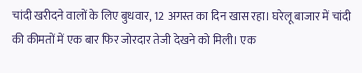चांदी खरीदने वालों के लिए बुधवार, 12 अगस्त का दिन खास रहा। घरेलू बाजार में चांदी की कीमतों में एक बार फिर जोरदार तेजी देखने को मिली। एक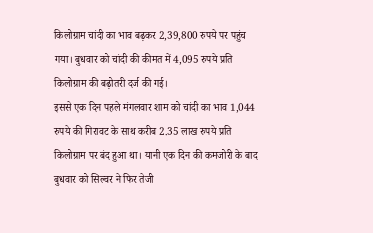किलोग्राम चांदी का भाव बढ़कर 2,39,800 रुपये पर पहुंच गया। बुधवार को चांदी की कीमत में 4,095 रुपये प्रति किलोग्राम की बढ़ोतरी दर्ज की गई।
इससे एक दिन पहले मंगलवार शाम को चांदी का भाव 1,044 रुपये की गिरावट के साथ करीब 2.35 लाख रुपये प्रति किलोग्राम पर बंद हुआ था। यानी एक दिन की कमजोरी के बाद बुधवार को सिल्वर ने फिर तेजी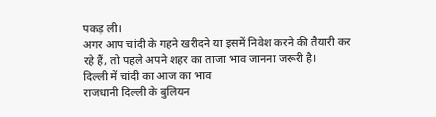पकड़ ली।
अगर आप चांदी के गहने खरीदने या इसमें निवेश करने की तैयारी कर रहे हैं, तो पहले अपने शहर का ताजा भाव जानना जरूरी है।
दिल्ली में चांदी का आज का भाव
राजधानी दिल्ली के बुलियन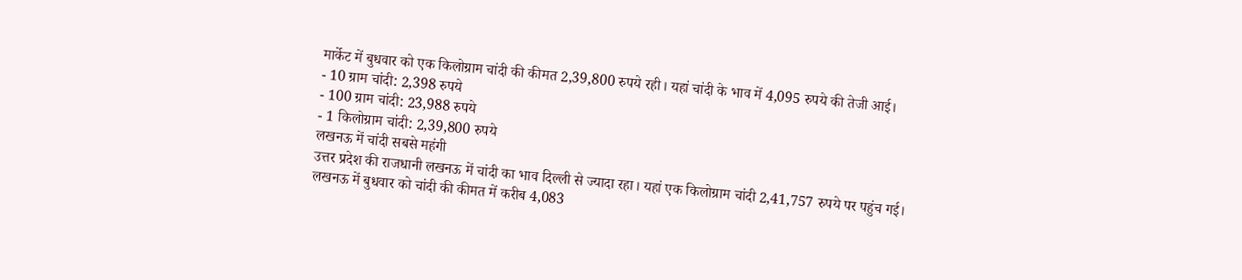मार्केट में बुधवार को एक किलोग्राम चांदी की कीमत 2,39,800 रुपये रही। यहां चांदी के भाव में 4,095 रुपये की तेजी आई।
- 10 ग्राम चांदी: 2,398 रुपये
- 100 ग्राम चांदी: 23,988 रुपये
- 1 किलोग्राम चांदी: 2,39,800 रुपये
लखनऊ में चांदी सबसे महंगी
उत्तर प्रदेश की राजधानी लखनऊ में चांदी का भाव दिल्ली से ज्यादा रहा। यहां एक किलोग्राम चांदी 2,41,757 रुपये पर पहुंच गई।
लखनऊ में बुधवार को चांदी की कीमत में करीब 4,083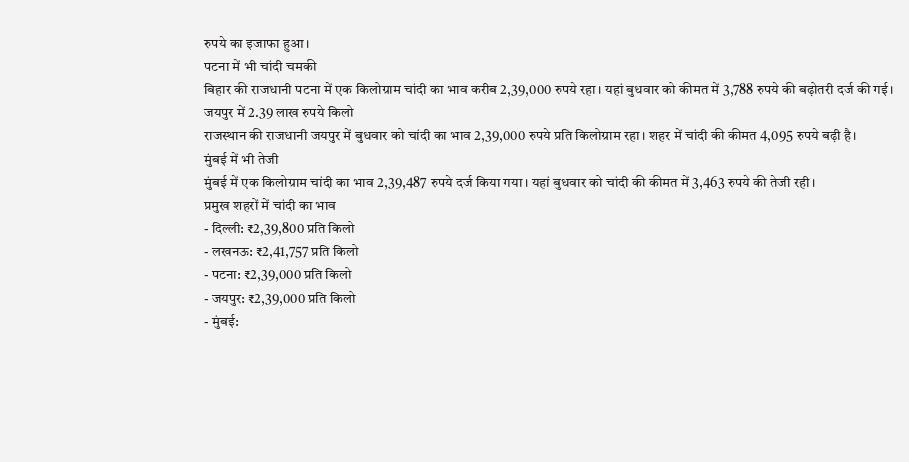रुपये का इजाफा हुआ।
पटना में भी चांदी चमकी
बिहार की राजधानी पटना में एक किलोग्राम चांदी का भाव करीब 2,39,000 रुपये रहा। यहां बुधवार को कीमत में 3,788 रुपये की बढ़ोतरी दर्ज की गई।
जयपुर में 2.39 लाख रुपये किलो
राजस्थान की राजधानी जयपुर में बुधवार को चांदी का भाव 2,39,000 रुपये प्रति किलोग्राम रहा। शहर में चांदी की कीमत 4,095 रुपये बढ़ी है।
मुंबई में भी तेजी
मुंबई में एक किलोग्राम चांदी का भाव 2,39,487 रुपये दर्ज किया गया। यहां बुधवार को चांदी की कीमत में 3,463 रुपये की तेजी रही।
प्रमुख शहरों में चांदी का भाव
- दिल्ली: ₹2,39,800 प्रति किलो
- लखनऊ: ₹2,41,757 प्रति किलो
- पटना: ₹2,39,000 प्रति किलो
- जयपुर: ₹2,39,000 प्रति किलो
- मुंबई: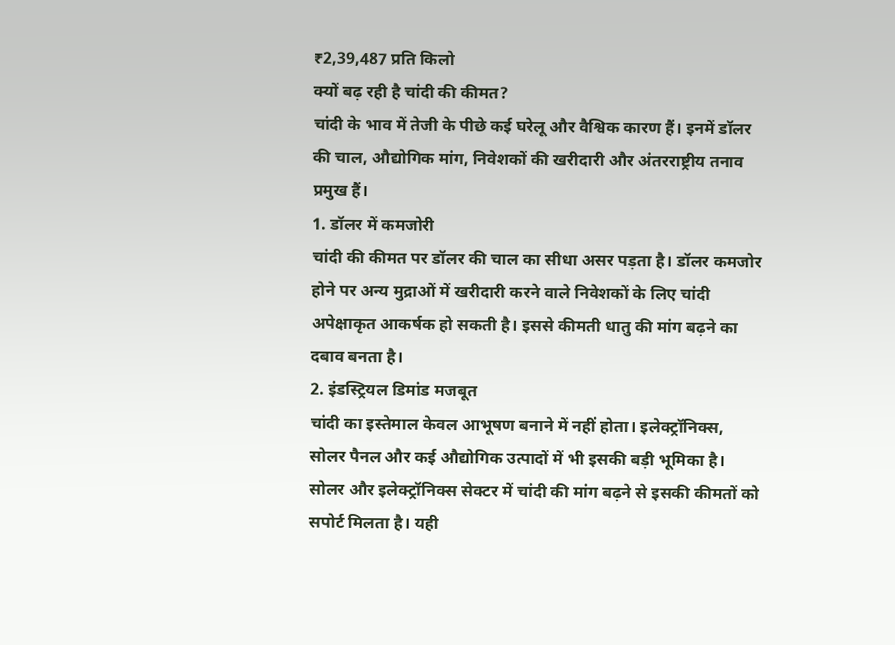₹2,39,487 प्रति किलो
क्यों बढ़ रही है चांदी की कीमत?
चांदी के भाव में तेजी के पीछे कई घरेलू और वैश्विक कारण हैं। इनमें डॉलर की चाल, औद्योगिक मांग, निवेशकों की खरीदारी और अंतरराष्ट्रीय तनाव प्रमुख हैं।
1. डॉलर में कमजोरी
चांदी की कीमत पर डॉलर की चाल का सीधा असर पड़ता है। डॉलर कमजोर होने पर अन्य मुद्राओं में खरीदारी करने वाले निवेशकों के लिए चांदी अपेक्षाकृत आकर्षक हो सकती है। इससे कीमती धातु की मांग बढ़ने का दबाव बनता है।
2. इंडस्ट्रियल डिमांड मजबूत
चांदी का इस्तेमाल केवल आभूषण बनाने में नहीं होता। इलेक्ट्रॉनिक्स, सोलर पैनल और कई औद्योगिक उत्पादों में भी इसकी बड़ी भूमिका है।
सोलर और इलेक्ट्रॉनिक्स सेक्टर में चांदी की मांग बढ़ने से इसकी कीमतों को सपोर्ट मिलता है। यही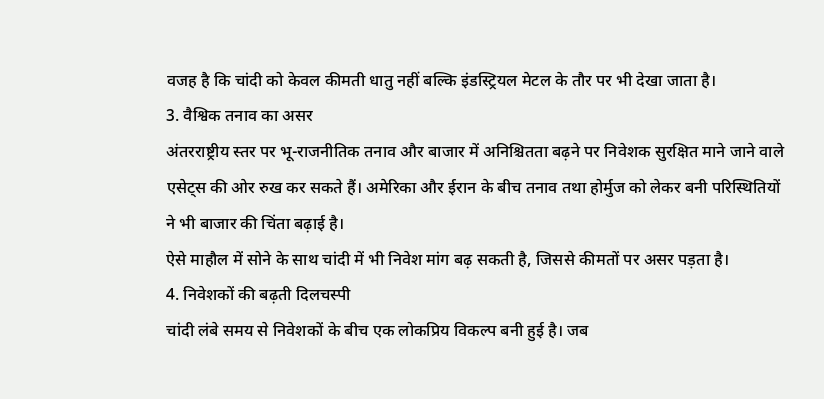वजह है कि चांदी को केवल कीमती धातु नहीं बल्कि इंडस्ट्रियल मेटल के तौर पर भी देखा जाता है।
3. वैश्विक तनाव का असर
अंतरराष्ट्रीय स्तर पर भू-राजनीतिक तनाव और बाजार में अनिश्चितता बढ़ने पर निवेशक सुरक्षित माने जाने वाले एसेट्स की ओर रुख कर सकते हैं। अमेरिका और ईरान के बीच तनाव तथा होर्मुज को लेकर बनी परिस्थितियों ने भी बाजार की चिंता बढ़ाई है।
ऐसे माहौल में सोने के साथ चांदी में भी निवेश मांग बढ़ सकती है, जिससे कीमतों पर असर पड़ता है।
4. निवेशकों की बढ़ती दिलचस्पी
चांदी लंबे समय से निवेशकों के बीच एक लोकप्रिय विकल्प बनी हुई है। जब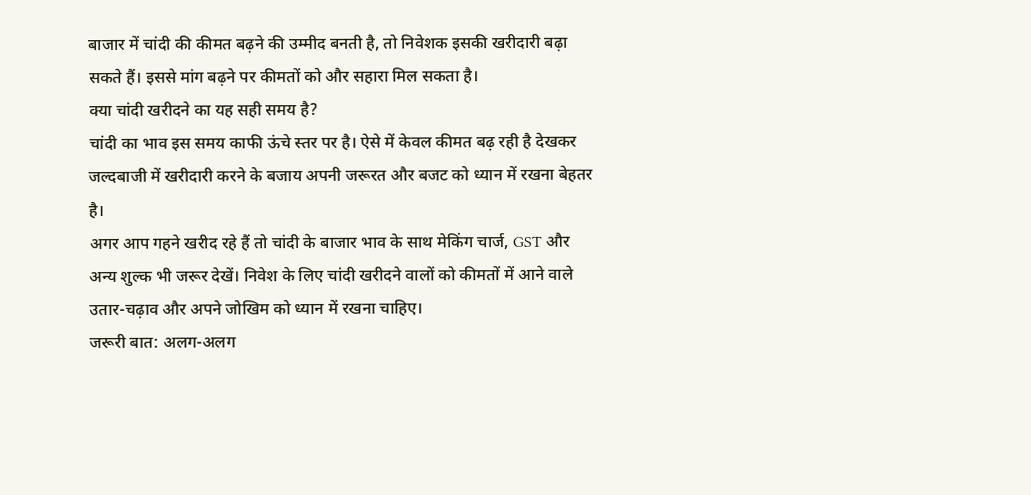बाजार में चांदी की कीमत बढ़ने की उम्मीद बनती है, तो निवेशक इसकी खरीदारी बढ़ा सकते हैं। इससे मांग बढ़ने पर कीमतों को और सहारा मिल सकता है।
क्या चांदी खरीदने का यह सही समय है?
चांदी का भाव इस समय काफी ऊंचे स्तर पर है। ऐसे में केवल कीमत बढ़ रही है देखकर जल्दबाजी में खरीदारी करने के बजाय अपनी जरूरत और बजट को ध्यान में रखना बेहतर है।
अगर आप गहने खरीद रहे हैं तो चांदी के बाजार भाव के साथ मेकिंग चार्ज, GST और अन्य शुल्क भी जरूर देखें। निवेश के लिए चांदी खरीदने वालों को कीमतों में आने वाले उतार-चढ़ाव और अपने जोखिम को ध्यान में रखना चाहिए।
जरूरी बात: अलग-अलग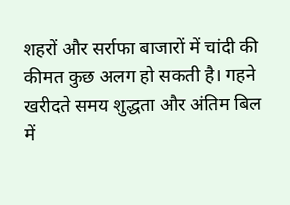शहरों और सर्राफा बाजारों में चांदी की कीमत कुछ अलग हो सकती है। गहने खरीदते समय शुद्धता और अंतिम बिल में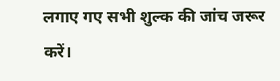लगाए गए सभी शुल्क की जांच जरूर करें।